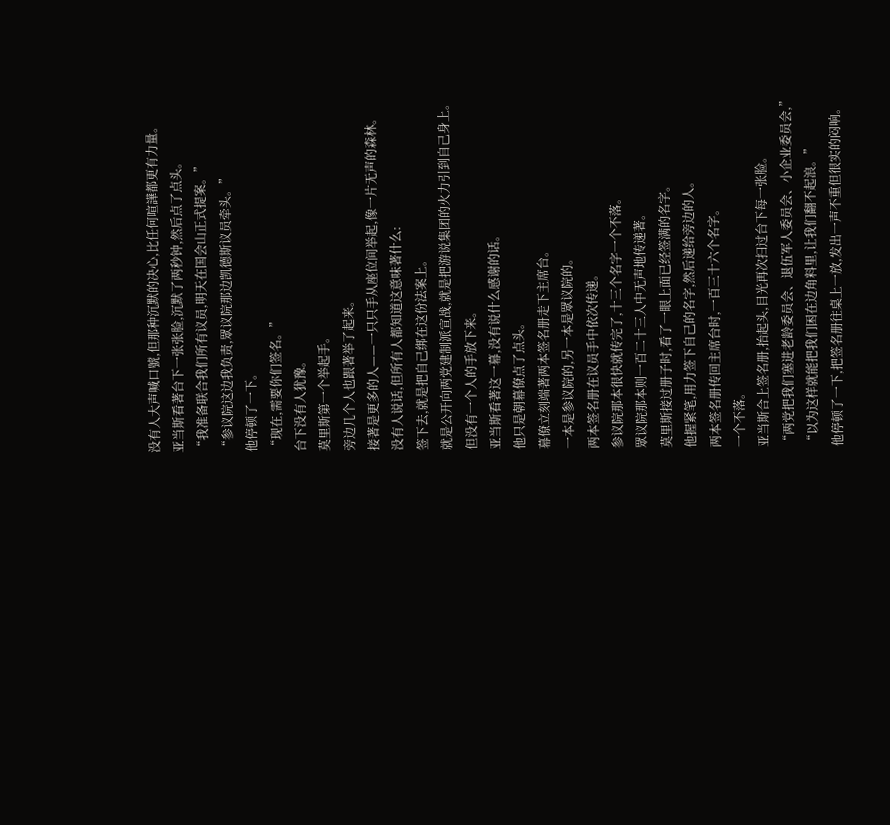没有人大声喊口號,但那种沉默的决心,比任何喧譁都更有力量。
亚当斯看著台下一张张脸,沉默了两秒钟,然后点了点头。
“我准备联合我们所有议员,明天在国会山正式提案。”
“参议院这边我负责,眾议院那边凯德斯议员牵头。”
他停顿了一下。
“现在,需要你们签名。”
台下没有人犹豫。
莫里斯第一个举起手。
旁边几个人也跟著举了起来。
接著是更多的人——一只只手从座位间举起,像一片无声的森林。
没有人说话,但所有人都知道这意味著什么:
签下去,就是把自己绑在这份法案上。
就是公开向两党建制派宣战,就是把游说集团的火力引到自己身上。
但没有一个人的手放下来。
亚当斯看著这一幕,没有说什么感谢的话。
他只是朝幕僚点了点头。
幕僚立刻端著两本签名册走下主席台。
一本是参议院的,另一本是眾议院的。
两本签名册在议员手中依次传递。
参议院那本很快就传完了,十三个名字一个不落。
眾议院那本则一百二十三人中无声地传递著。
莫里斯接过册子时,看了一眼上面已经签满的名字。
他握紧笔,用力签下自己的名字,然后递给旁边的人。
两本签名册传回主席台时,一百三十六个名字。
一个不落。
亚当斯合上签名册,抬起头,目光再次扫过台下每一张脸。
“两党把我们塞进老龄委员会、退伍军人委员会、小企业委员会,”
“以为这样就能把我们困在边角料里,让我们翻不起浪。”
他停顿了一下,把签名册往桌上一放,发出一声不重但很实的闷响。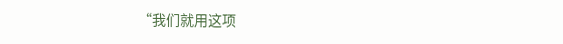“我们就用这项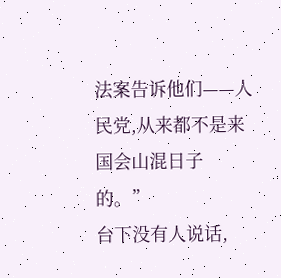法案告诉他们——人民党,从来都不是来国会山混日子的。”
台下没有人说话,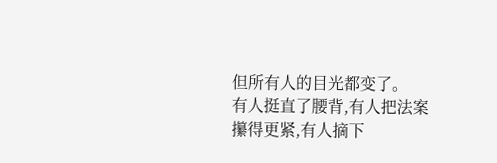但所有人的目光都变了。
有人挺直了腰背,有人把法案攥得更紧,有人摘下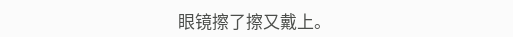眼镜擦了擦又戴上。